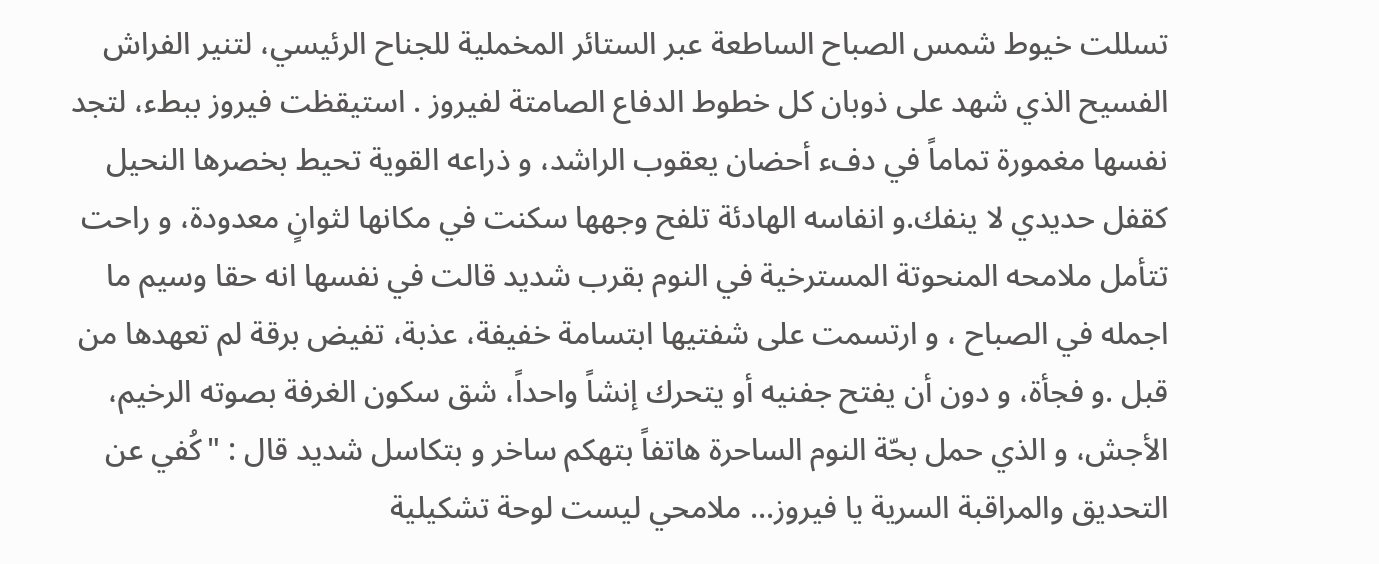تسللت خيوط شمس الصباح الساطعة عبر الستائر المخملية للجناح الرئيسي، لتنير الفراش الفسيح الذي شهد على ذوبان كل خطوط الدفاع الصامتة لفيروز . استيقظت فيروز ببطء، لتجد نفسها مغمورة تماماً في دفء أحضان يعقوب الراشد، و ذراعه القوية تحيط بخصرها النحيل كقفل حديدي لا ينفك.و انفاسه الهادئة تلفح وجهها سكنت في مكانها لثوانٍ معدودة، و راحت تتأمل ملامحه المنحوتة المسترخية في النوم بقرب شديد قالت في نفسها انه حقا وسيم ما اجمله في الصباح ، و ارتسمت على شفتيها ابتسامة خفيفة، عذبة، تفيض برقة لم تعهدها من قبل .و فجأة، و دون أن يفتح جفنيه أو يتحرك إنشاً واحداً، شق سكون الغرفة بصوته الرخيم، الأجش، و الذي حمل بحّة النوم الساحرة هاتفاً بتهكم ساخر و بتكاسل شديد قال : "كُفي عن التحديق والمراقبة السرية يا فيروز... ملامحي ليست لوحة تشكيلية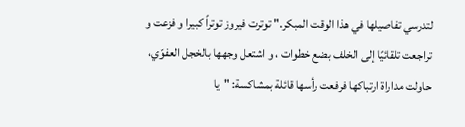لتدرسي تفاصيلها في هذا الوقت المبكر." توترت فيروز توتراً كبيرا و فزعت و تراجعت تلقائيًا إلى الخلف بضع خطوات ، و اشتعل وجهها بالخجل العفوّي، حاولت مداراة ارتباكها فرفعت رأسها قائلة بمشاكسة: "يا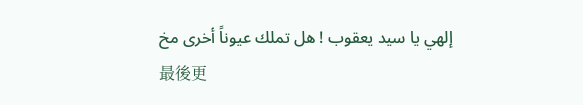إلهي يا سيد يعقوب ! هل تملك عيوناً أخرى مخ
最後更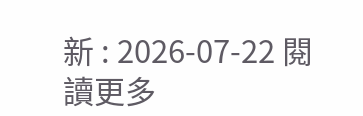新 : 2026-07-22 閱讀更多